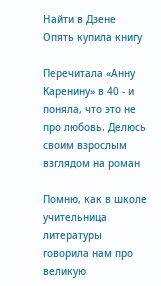Найти в Дзене
Опять купила книгу

Перечитала «Анну Каренину» в 40 - и поняла, что это не про любовь. Делюсь своим взрослым взглядом на роман

Помню, как в школе учительница литературы говорила нам про великую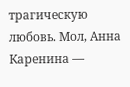трагическую любовь. Мол, Анна Каренина —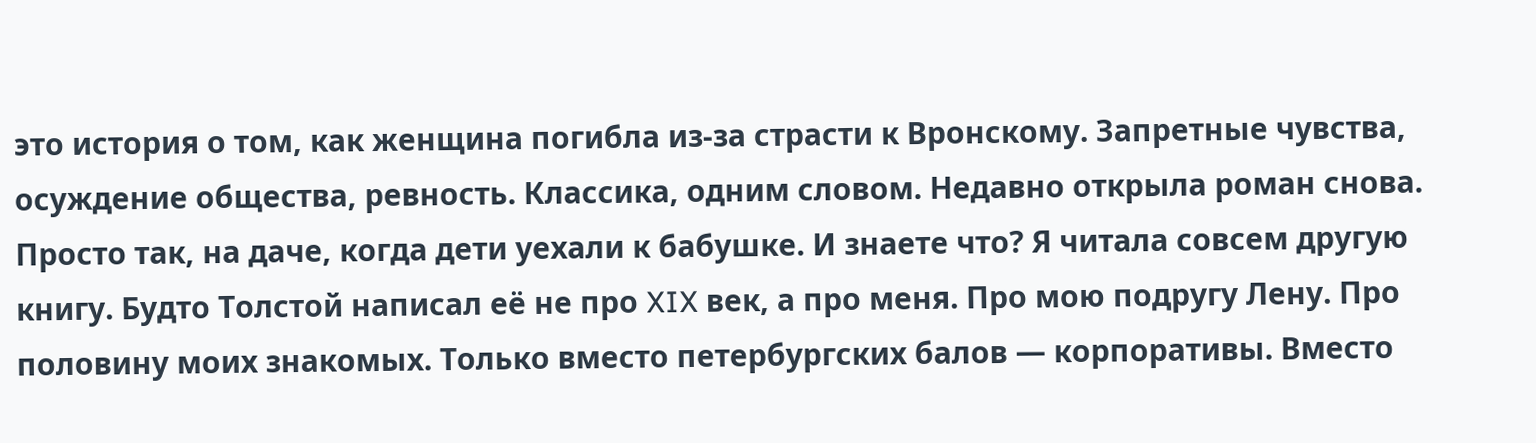это история о том, как женщина погибла из-за страсти к Вронскому. Запретные чувства, осуждение общества, ревность. Классика, одним словом. Недавно открыла роман снова. Просто так, на даче, когда дети уехали к бабушке. И знаете что? Я читала совсем другую книгу. Будто Толстой написал её не про XIX век, а про меня. Про мою подругу Лену. Про половину моих знакомых. Только вместо петербургских балов — корпоративы. Вместо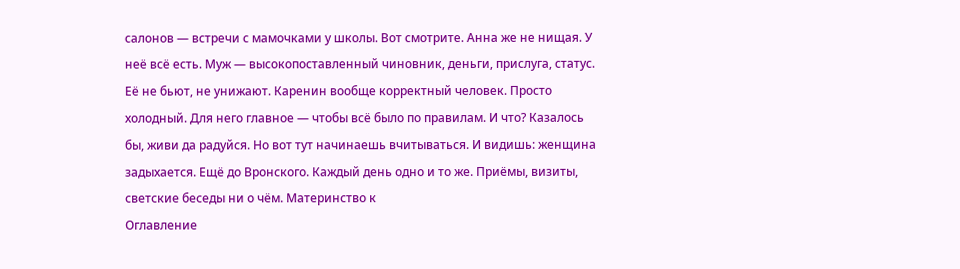салонов — встречи с мамочками у школы. Вот смотрите. Анна же не нищая. У неё всё есть. Муж — высокопоставленный чиновник, деньги, прислуга, статус. Её не бьют, не унижают. Каренин вообще корректный человек. Просто холодный. Для него главное — чтобы всё было по правилам. И что? Казалось бы, живи да радуйся. Но вот тут начинаешь вчитываться. И видишь: женщина задыхается. Ещё до Вронского. Каждый день одно и то же. Приёмы, визиты, светские беседы ни о чём. Материнство к
Оглавление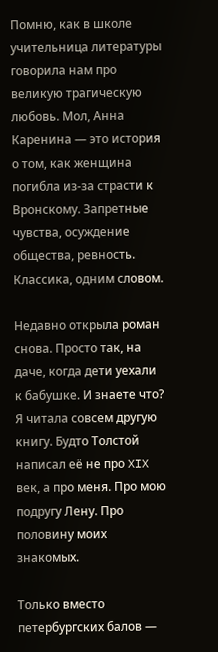Помню, как в школе учительница литературы говорила нам про великую трагическую любовь. Мол, Анна Каренина — это история о том, как женщина погибла из-за страсти к Вронскому. Запретные чувства, осуждение общества, ревность. Классика, одним словом.

Недавно открыла роман снова. Просто так, на даче, когда дети уехали к бабушке. И знаете что? Я читала совсем другую книгу. Будто Толстой написал её не про XIX век, а про меня. Про мою подругу Лену. Про половину моих знакомых.

Только вместо петербургских балов —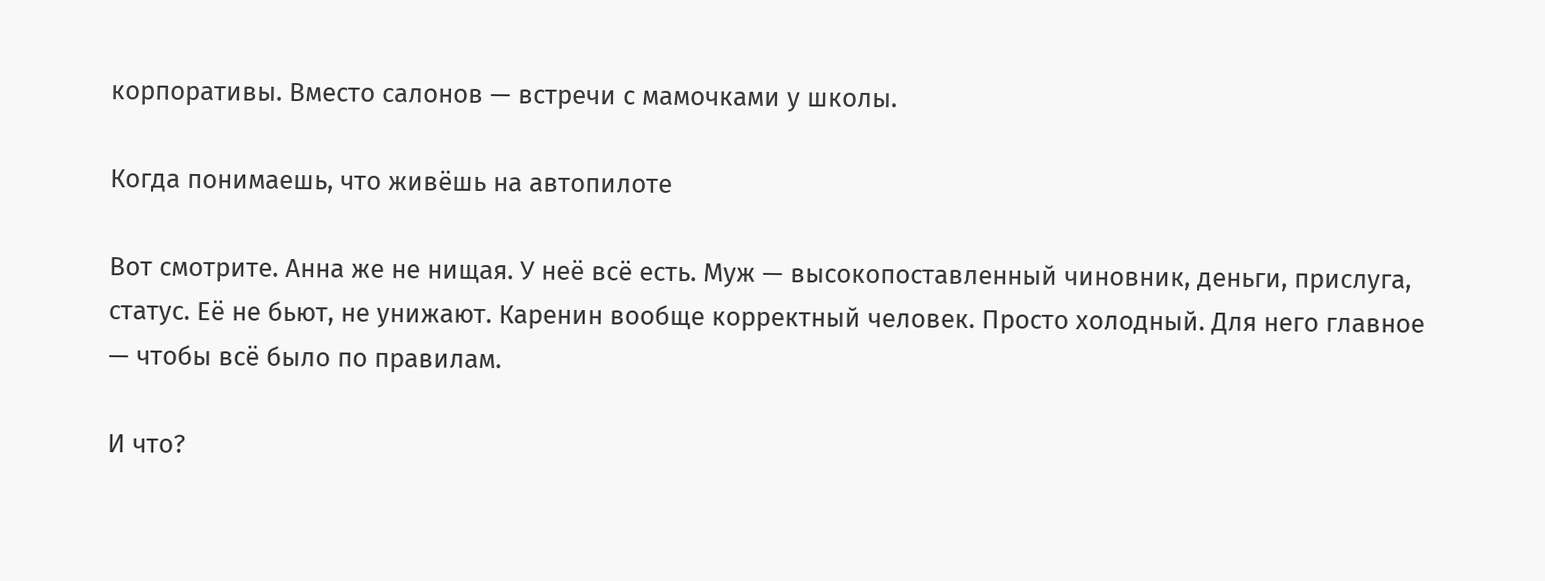корпоративы. Вместо салонов — встречи с мамочками у школы.

Когда понимаешь, что живёшь на автопилоте

Вот смотрите. Анна же не нищая. У неё всё есть. Муж — высокопоставленный чиновник, деньги, прислуга, статус. Её не бьют, не унижают. Каренин вообще корректный человек. Просто холодный. Для него главное — чтобы всё было по правилам.

И что?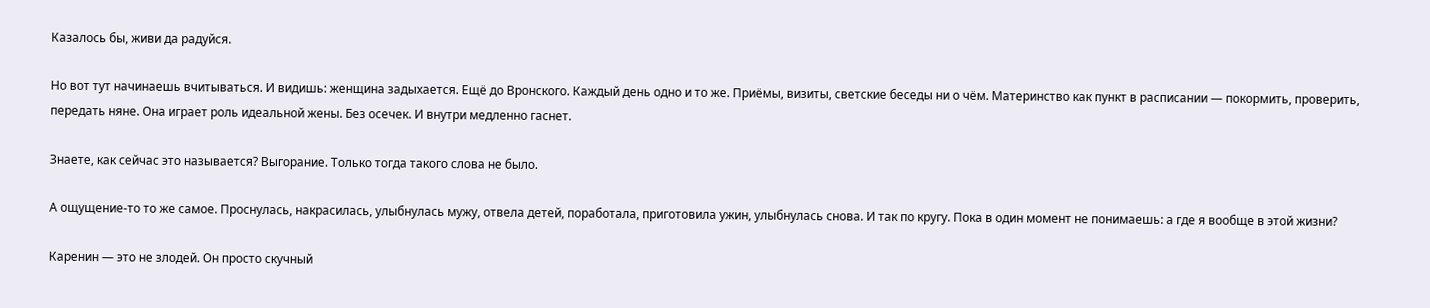Казалось бы, живи да радуйся.

Но вот тут начинаешь вчитываться. И видишь: женщина задыхается. Ещё до Вронского. Каждый день одно и то же. Приёмы, визиты, светские беседы ни о чём. Материнство как пункт в расписании — покормить, проверить, передать няне. Она играет роль идеальной жены. Без осечек. И внутри медленно гаснет.

Знаете, как сейчас это называется? Выгорание. Только тогда такого слова не было.

А ощущение-то то же самое. Проснулась, накрасилась, улыбнулась мужу, отвела детей, поработала, приготовила ужин, улыбнулась снова. И так по кругу. Пока в один момент не понимаешь: а где я вообще в этой жизни?

Каренин — это не злодей. Он просто скучный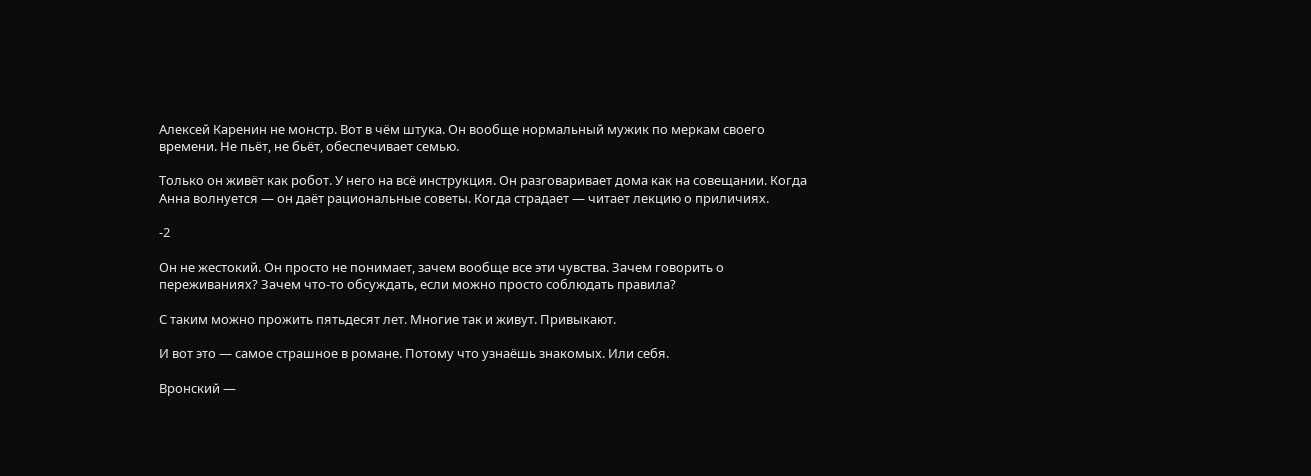Алексей Каренин не монстр. Вот в чём штука. Он вообще нормальный мужик по меркам своего времени. Не пьёт, не бьёт, обеспечивает семью.

Только он живёт как робот. У него на всё инструкция. Он разговаривает дома как на совещании. Когда Анна волнуется — он даёт рациональные советы. Когда страдает — читает лекцию о приличиях.

-2

Он не жестокий. Он просто не понимает, зачем вообще все эти чувства. Зачем говорить о переживаниях? Зачем что-то обсуждать, если можно просто соблюдать правила?

С таким можно прожить пятьдесят лет. Многие так и живут. Привыкают.

И вот это — самое страшное в романе. Потому что узнаёшь знакомых. Или себя.

Вронский —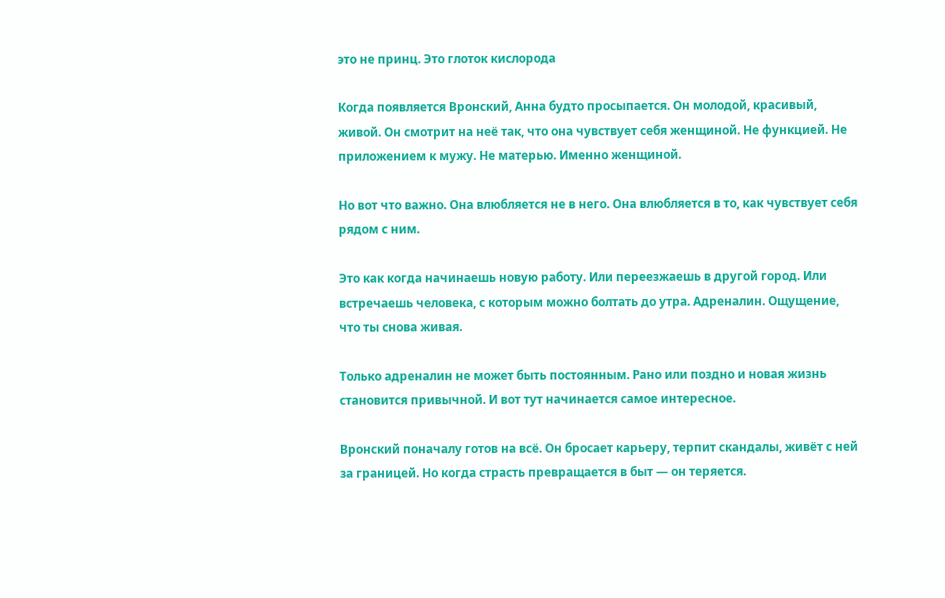это не принц. Это глоток кислорода

Когда появляется Вронский, Анна будто просыпается. Он молодой, красивый, живой. Он смотрит на неё так, что она чувствует себя женщиной. Не функцией. Не приложением к мужу. Не матерью. Именно женщиной.

Но вот что важно. Она влюбляется не в него. Она влюбляется в то, как чувствует себя рядом с ним.

Это как когда начинаешь новую работу. Или переезжаешь в другой город. Или встречаешь человека, с которым можно болтать до утра. Адреналин. Ощущение, что ты снова живая.

Только адреналин не может быть постоянным. Рано или поздно и новая жизнь становится привычной. И вот тут начинается самое интересное.

Вронский поначалу готов на всё. Он бросает карьеру, терпит скандалы, живёт с ней за границей. Но когда страсть превращается в быт — он теряется.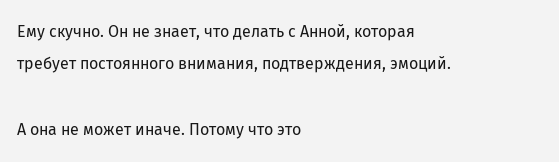Ему скучно. Он не знает, что делать с Анной, которая требует постоянного внимания, подтверждения, эмоций.

А она не может иначе. Потому что это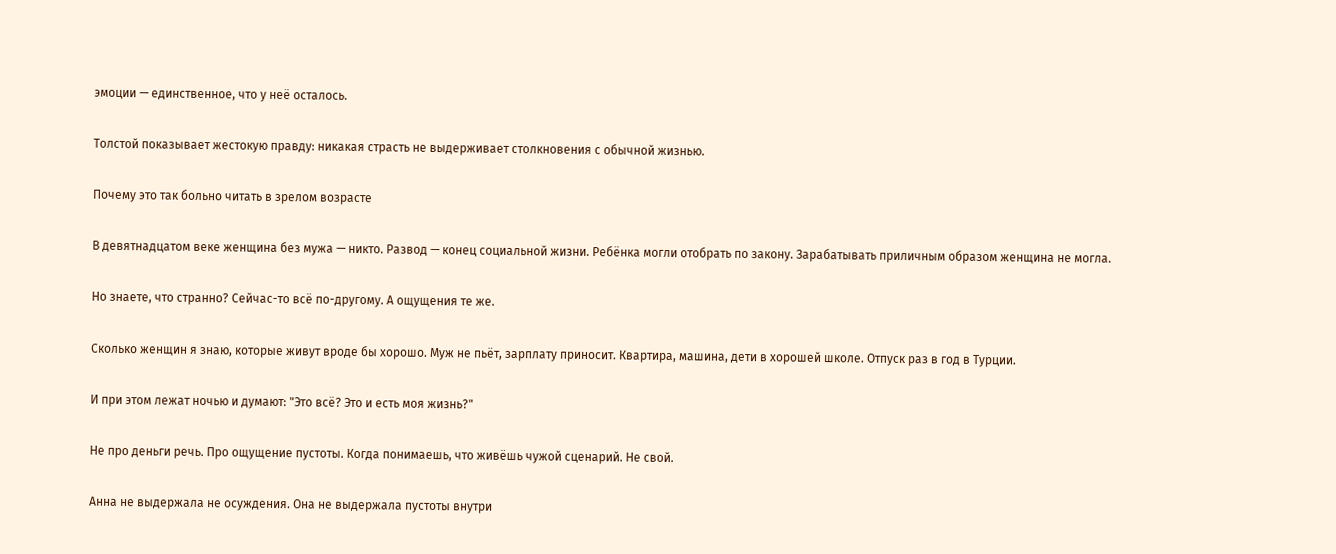эмоции — единственное, что у неё осталось.

Толстой показывает жестокую правду: никакая страсть не выдерживает столкновения с обычной жизнью.

Почему это так больно читать в зрелом возрасте

В девятнадцатом веке женщина без мужа — никто. Развод — конец социальной жизни. Ребёнка могли отобрать по закону. Зарабатывать приличным образом женщина не могла.

Но знаете, что странно? Сейчас-то всё по-другому. А ощущения те же.

Сколько женщин я знаю, которые живут вроде бы хорошо. Муж не пьёт, зарплату приносит. Квартира, машина, дети в хорошей школе. Отпуск раз в год в Турции.

И при этом лежат ночью и думают: "Это всё? Это и есть моя жизнь?"

Не про деньги речь. Про ощущение пустоты. Когда понимаешь, что живёшь чужой сценарий. Не свой.

Анна не выдержала не осуждения. Она не выдержала пустоты внутри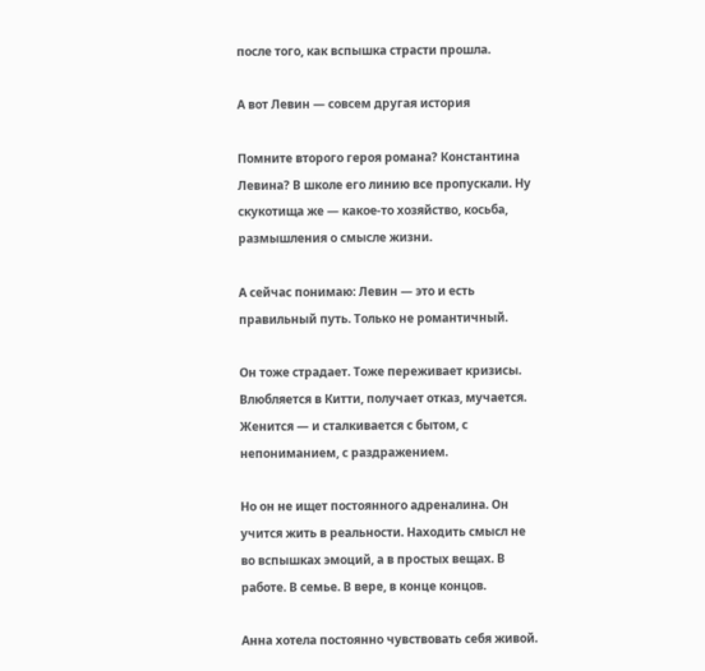после того, как вспышка страсти прошла.

А вот Левин — совсем другая история

Помните второго героя романа? Константина Левина? В школе его линию все пропускали. Ну скукотища же — какое-то хозяйство, косьба, размышления о смысле жизни.

А сейчас понимаю: Левин — это и есть правильный путь. Только не романтичный.

Он тоже страдает. Тоже переживает кризисы. Влюбляется в Китти, получает отказ, мучается. Женится — и сталкивается с бытом, с непониманием, с раздражением.

Но он не ищет постоянного адреналина. Он учится жить в реальности. Находить смысл не во вспышках эмоций, а в простых вещах. В работе. В семье. В вере, в конце концов.

Анна хотела постоянно чувствовать себя живой.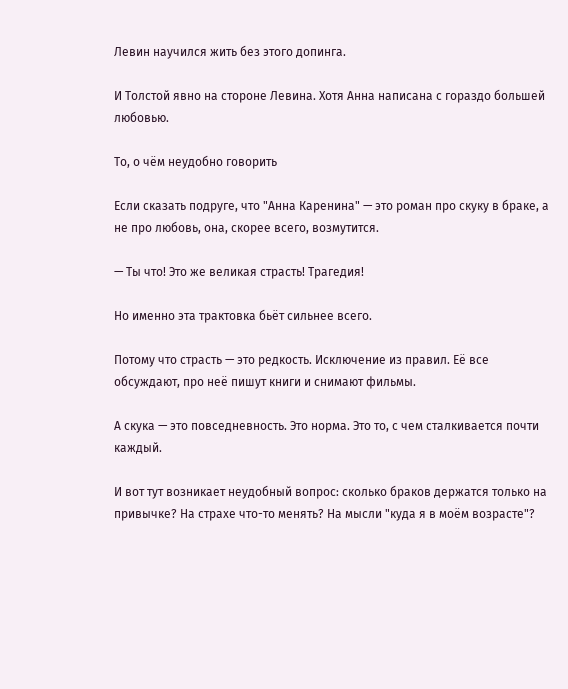Левин научился жить без этого допинга.

И Толстой явно на стороне Левина. Хотя Анна написана с гораздо большей любовью.

То, о чём неудобно говорить

Если сказать подруге, что "Анна Каренина" — это роман про скуку в браке, а не про любовь, она, скорее всего, возмутится.

— Ты что! Это же великая страсть! Трагедия!

Но именно эта трактовка бьёт сильнее всего.

Потому что страсть — это редкость. Исключение из правил. Её все обсуждают, про неё пишут книги и снимают фильмы.

А скука — это повседневность. Это норма. Это то, с чем сталкивается почти каждый.

И вот тут возникает неудобный вопрос: сколько браков держатся только на привычке? На страхе что-то менять? На мысли "куда я в моём возрасте"?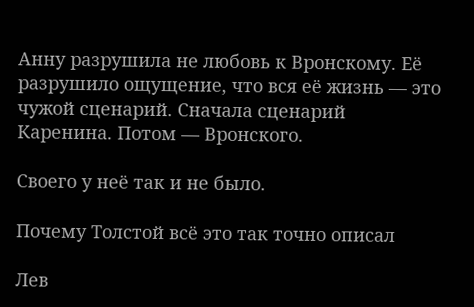Анну разрушила не любовь к Вронскому. Её разрушило ощущение, что вся её жизнь — это чужой сценарий. Сначала сценарий Каренина. Потом — Вронского.

Своего у неё так и не было.

Почему Толстой всё это так точно описал

Лев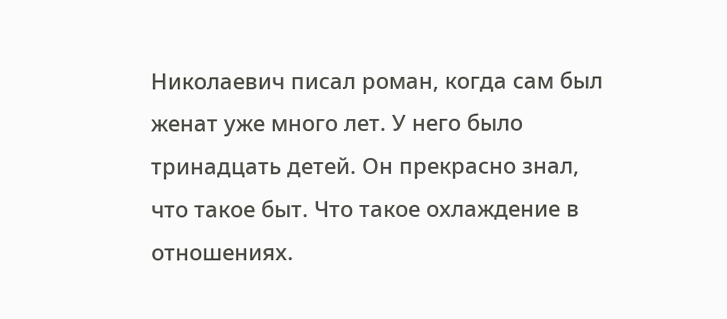Николаевич писал роман, когда сам был женат уже много лет. У него было тринадцать детей. Он прекрасно знал, что такое быт. Что такое охлаждение в отношениях.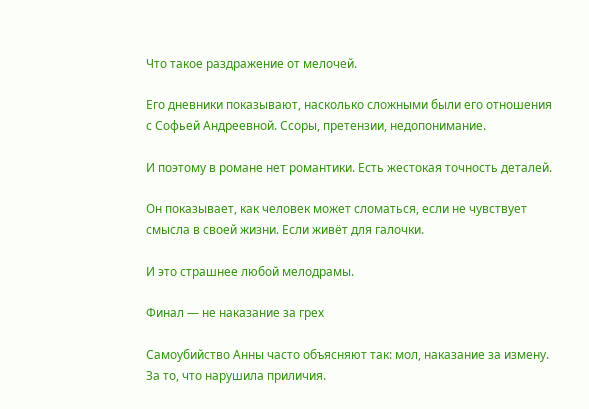Что такое раздражение от мелочей.

Его дневники показывают, насколько сложными были его отношения с Софьей Андреевной. Ссоры, претензии, недопонимание.

И поэтому в романе нет романтики. Есть жестокая точность деталей.

Он показывает, как человек может сломаться, если не чувствует смысла в своей жизни. Если живёт для галочки.

И это страшнее любой мелодрамы.

Финал — не наказание за грех

Самоубийство Анны часто объясняют так: мол, наказание за измену. За то, что нарушила приличия.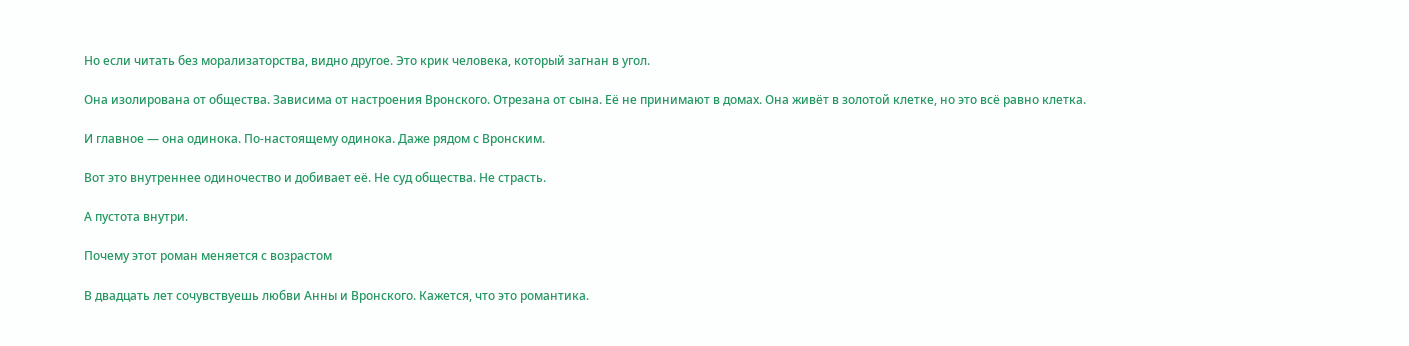Но если читать без морализаторства, видно другое. Это крик человека, который загнан в угол.

Она изолирована от общества. Зависима от настроения Вронского. Отрезана от сына. Её не принимают в домах. Она живёт в золотой клетке, но это всё равно клетка.

И главное — она одинока. По-настоящему одинока. Даже рядом с Вронским.

Вот это внутреннее одиночество и добивает её. Не суд общества. Не страсть.

А пустота внутри.

Почему этот роман меняется с возрастом

В двадцать лет сочувствуешь любви Анны и Вронского. Кажется, что это романтика.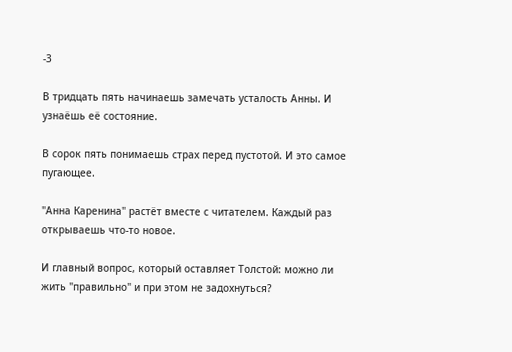-3

В тридцать пять начинаешь замечать усталость Анны. И узнаёшь её состояние.

В сорок пять понимаешь страх перед пустотой. И это самое пугающее.

"Анна Каренина" растёт вместе с читателем. Каждый раз открываешь что-то новое.

И главный вопрос, который оставляет Толстой: можно ли жить "правильно" и при этом не задохнуться?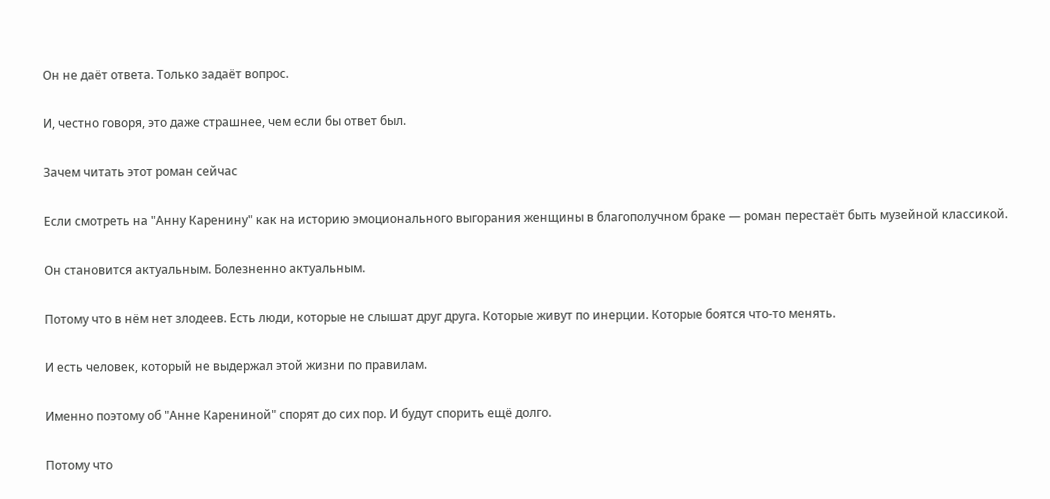Он не даёт ответа. Только задаёт вопрос.

И, честно говоря, это даже страшнее, чем если бы ответ был.

Зачем читать этот роман сейчас

Если смотреть на "Анну Каренину" как на историю эмоционального выгорания женщины в благополучном браке — роман перестаёт быть музейной классикой.

Он становится актуальным. Болезненно актуальным.

Потому что в нём нет злодеев. Есть люди, которые не слышат друг друга. Которые живут по инерции. Которые боятся что-то менять.

И есть человек, который не выдержал этой жизни по правилам.

Именно поэтому об "Анне Карениной" спорят до сих пор. И будут спорить ещё долго.

Потому что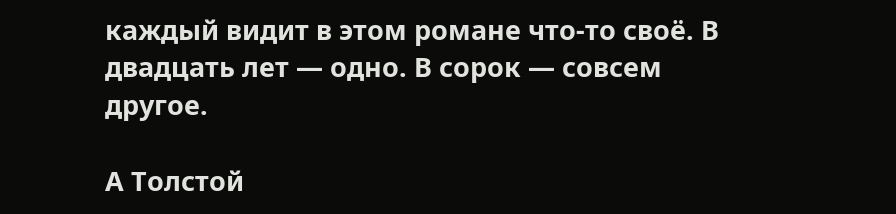каждый видит в этом романе что-то своё. В двадцать лет — одно. В сорок — совсем другое.

А Толстой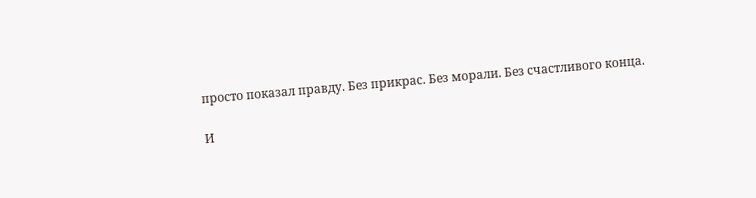просто показал правду. Без прикрас. Без морали. Без счастливого конца.

И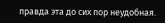правда эта до сих пор неудобная.